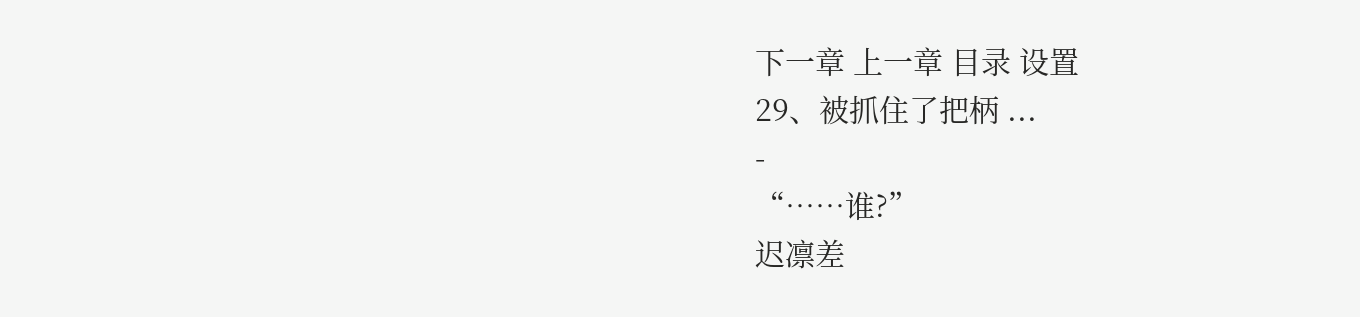下一章 上一章 目录 设置
29、被抓住了把柄 ...
-
“……谁?”
迟凛差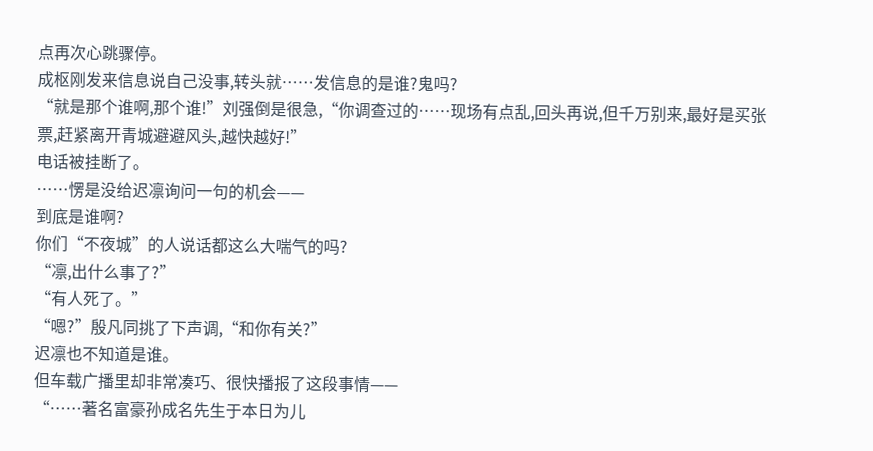点再次心跳骤停。
成枢刚发来信息说自己没事,转头就……发信息的是谁?鬼吗?
“就是那个谁啊,那个谁!”刘强倒是很急,“你调查过的……现场有点乱,回头再说,但千万别来,最好是买张票,赶紧离开青城避避风头,越快越好!”
电话被挂断了。
……愣是没给迟凛询问一句的机会——
到底是谁啊?
你们“不夜城”的人说话都这么大喘气的吗?
“凛,出什么事了?”
“有人死了。”
“嗯?”殷凡同挑了下声调,“和你有关?”
迟凛也不知道是谁。
但车载广播里却非常凑巧、很快播报了这段事情——
“……著名富豪孙成名先生于本日为儿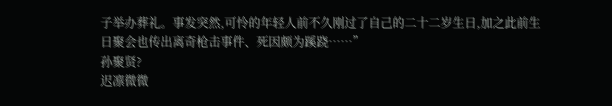子举办葬礼。事发突然,可怜的年轻人前不久刚过了自己的二十二岁生日,加之此前生日聚会也传出离奇枪击事件、死因颇为蹊跷……”
孙聚贤?
迟凛微微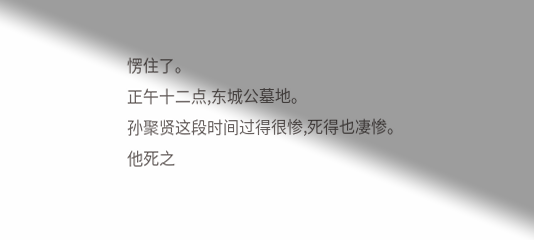愣住了。
正午十二点,东城公墓地。
孙聚贤这段时间过得很惨,死得也凄惨。
他死之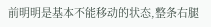前明明是基本不能移动的状态,整条右腿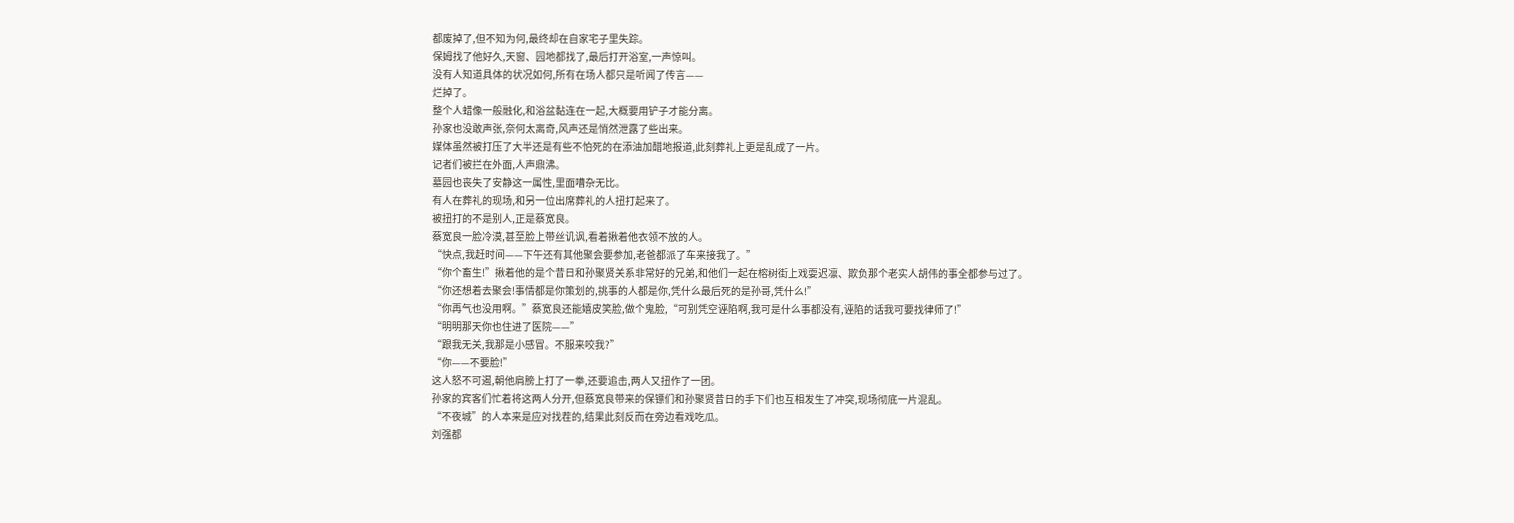都废掉了,但不知为何,最终却在自家宅子里失踪。
保姆找了他好久,天窗、园地都找了,最后打开浴室,一声惊叫。
没有人知道具体的状况如何,所有在场人都只是听闻了传言——
烂掉了。
整个人蜡像一般融化,和浴盆黏连在一起,大概要用铲子才能分离。
孙家也没敢声张,奈何太离奇,风声还是悄然泄露了些出来。
媒体虽然被打压了大半还是有些不怕死的在添油加醋地报道,此刻葬礼上更是乱成了一片。
记者们被拦在外面,人声鼎沸。
墓园也丧失了安静这一属性,里面嘈杂无比。
有人在葬礼的现场,和另一位出席葬礼的人扭打起来了。
被扭打的不是别人,正是蔡宽良。
蔡宽良一脸冷漠,甚至脸上带丝讥讽,看着揪着他衣领不放的人。
“快点,我赶时间——下午还有其他聚会要参加,老爸都派了车来接我了。”
“你个畜生!”揪着他的是个昔日和孙聚贤关系非常好的兄弟,和他们一起在榕树街上戏耍迟凛、欺负那个老实人胡伟的事全都参与过了。
“你还想着去聚会!事情都是你策划的,挑事的人都是你,凭什么最后死的是孙哥,凭什么!”
“你再气也没用啊。”蔡宽良还能嬉皮笑脸,做个鬼脸,“可别凭空诬陷啊,我可是什么事都没有,诬陷的话我可要找律师了!”
“明明那天你也住进了医院——”
“跟我无关,我那是小感冒。不服来咬我?”
“你——不要脸!”
这人怒不可遏,朝他肩膀上打了一拳,还要追击,两人又扭作了一团。
孙家的宾客们忙着将这两人分开,但蔡宽良带来的保镖们和孙聚贤昔日的手下们也互相发生了冲突,现场彻底一片混乱。
“不夜城”的人本来是应对找茬的,结果此刻反而在旁边看戏吃瓜。
刘强都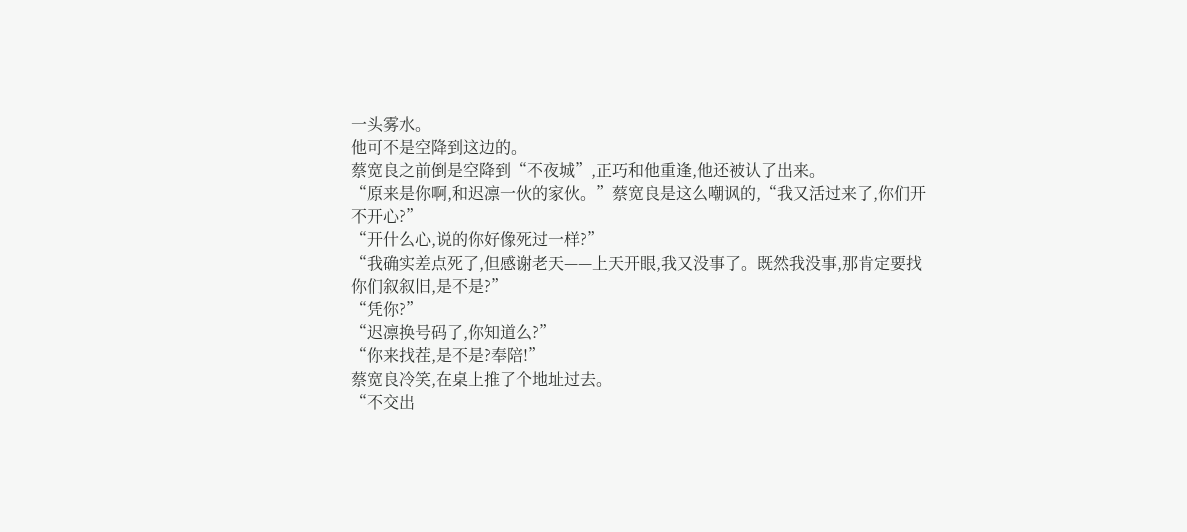一头雾水。
他可不是空降到这边的。
蔡宽良之前倒是空降到“不夜城”,正巧和他重逢,他还被认了出来。
“原来是你啊,和迟凛一伙的家伙。”蔡宽良是这么嘲讽的,“我又活过来了,你们开不开心?”
“开什么心,说的你好像死过一样?”
“我确实差点死了,但感谢老天——上天开眼,我又没事了。既然我没事,那肯定要找你们叙叙旧,是不是?”
“凭你?”
“迟凛换号码了,你知道么?”
“你来找茬,是不是?奉陪!”
蔡宽良冷笑,在桌上推了个地址过去。
“不交出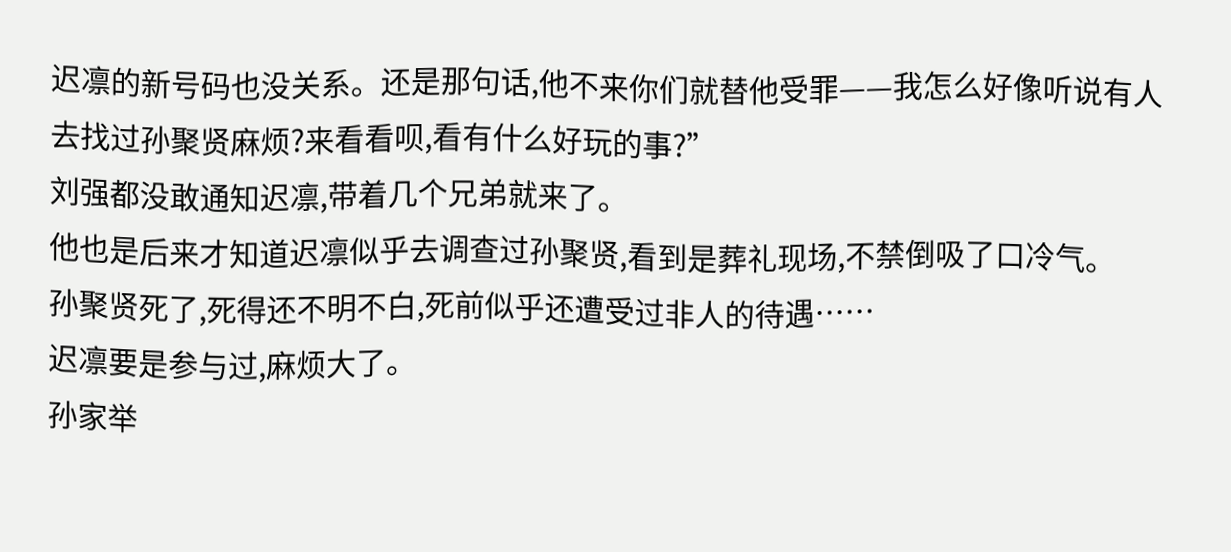迟凛的新号码也没关系。还是那句话,他不来你们就替他受罪——我怎么好像听说有人去找过孙聚贤麻烦?来看看呗,看有什么好玩的事?”
刘强都没敢通知迟凛,带着几个兄弟就来了。
他也是后来才知道迟凛似乎去调查过孙聚贤,看到是葬礼现场,不禁倒吸了口冷气。
孙聚贤死了,死得还不明不白,死前似乎还遭受过非人的待遇……
迟凛要是参与过,麻烦大了。
孙家举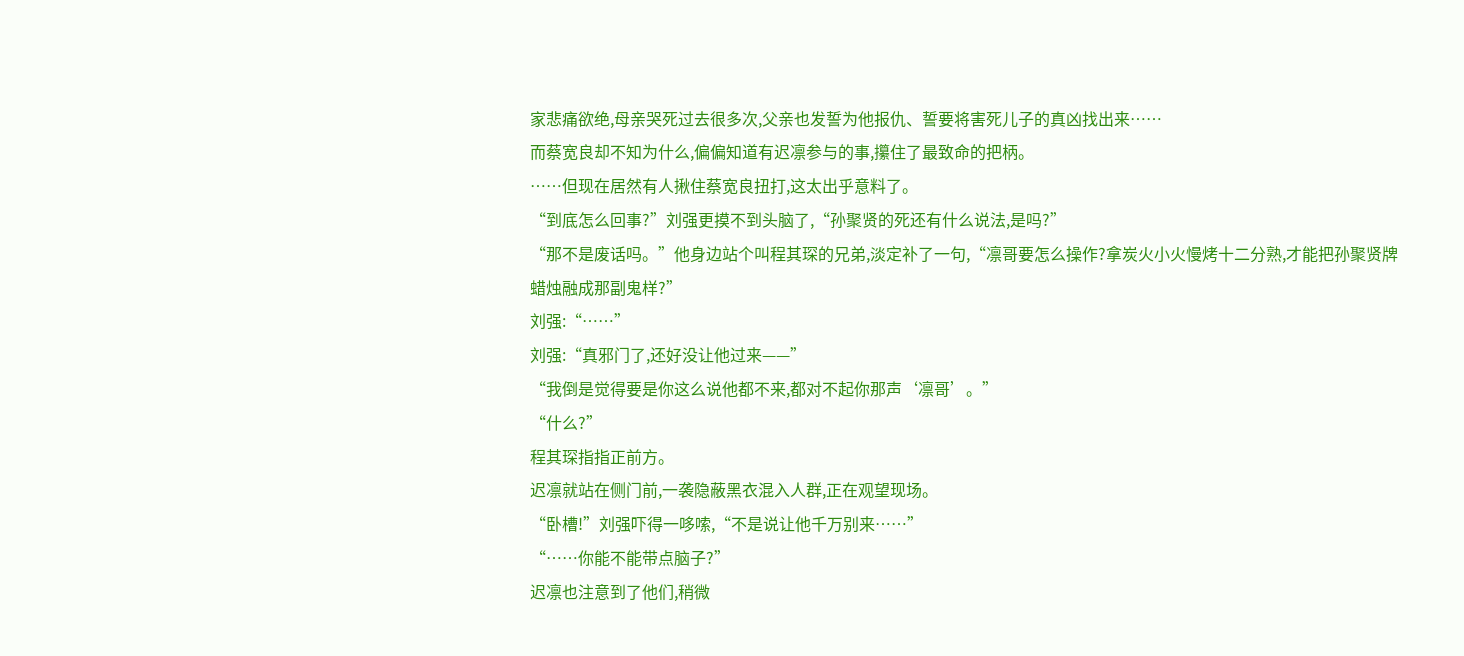家悲痛欲绝,母亲哭死过去很多次,父亲也发誓为他报仇、誓要将害死儿子的真凶找出来……
而蔡宽良却不知为什么,偏偏知道有迟凛参与的事,攥住了最致命的把柄。
……但现在居然有人揪住蔡宽良扭打,这太出乎意料了。
“到底怎么回事?”刘强更摸不到头脑了,“孙聚贤的死还有什么说法,是吗?”
“那不是废话吗。”他身边站个叫程其琛的兄弟,淡定补了一句,“凛哥要怎么操作?拿炭火小火慢烤十二分熟,才能把孙聚贤牌蜡烛融成那副鬼样?”
刘强:“……”
刘强:“真邪门了,还好没让他过来——”
“我倒是觉得要是你这么说他都不来,都对不起你那声‘凛哥’。”
“什么?”
程其琛指指正前方。
迟凛就站在侧门前,一袭隐蔽黑衣混入人群,正在观望现场。
“卧槽!”刘强吓得一哆嗦,“不是说让他千万别来……”
“……你能不能带点脑子?”
迟凛也注意到了他们,稍微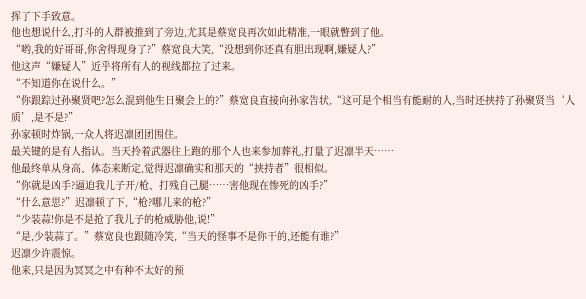挥了下手致意。
他也想说什么,打斗的人群被推到了旁边,尤其是蔡宽良再次如此精准,一眼就瞥到了他。
“哟,我的好哥哥,你舍得现身了?”蔡宽良大笑,“没想到你还真有胆出现啊,嫌疑人?”
他这声“嫌疑人”近乎将所有人的视线都拉了过来。
“不知道你在说什么。”
“你跟踪过孙聚贤吧?怎么混到他生日聚会上的?”蔡宽良直接向孙家告状,“这可是个相当有能耐的人,当时还挟持了孙聚贤当‘人质’,是不是?”
孙家顿时炸锅,一众人将迟凛团团围住。
最关键的是有人指认。当天拎着武器往上跑的那个人也来参加葬礼,打量了迟凛半天……
他最终单从身高、体态来断定,觉得迟凛确实和那天的“挟持者”很相似。
“你就是凶手?逼迫我儿子开/枪、打残自己腿……害他现在惨死的凶手?”
“什么意思?”迟凛顿了下,“枪?哪儿来的枪?”
“少装蒜!你是不是抢了我儿子的枪威胁他,说!”
“是,少装蒜了。”蔡宽良也跟随冷笑,“当天的怪事不是你干的,还能有谁?”
迟凛少许震惊。
他来,只是因为冥冥之中有种不太好的预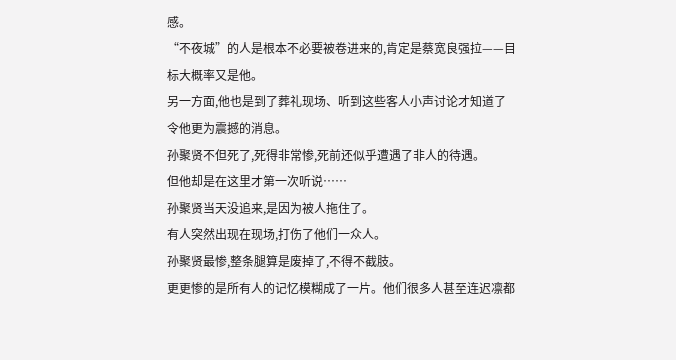感。
“不夜城”的人是根本不必要被卷进来的,肯定是蔡宽良强拉——目标大概率又是他。
另一方面,他也是到了葬礼现场、听到这些客人小声讨论才知道了令他更为震撼的消息。
孙聚贤不但死了,死得非常惨,死前还似乎遭遇了非人的待遇。
但他却是在这里才第一次听说……
孙聚贤当天没追来,是因为被人拖住了。
有人突然出现在现场,打伤了他们一众人。
孙聚贤最惨,整条腿算是废掉了,不得不截肢。
更更惨的是所有人的记忆模糊成了一片。他们很多人甚至连迟凛都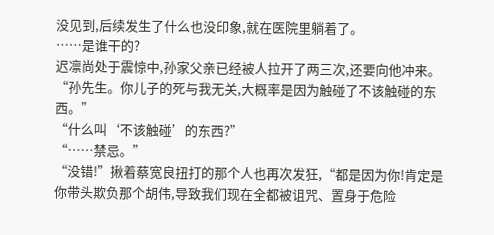没见到,后续发生了什么也没印象,就在医院里躺着了。
……是谁干的?
迟凛尚处于震惊中,孙家父亲已经被人拉开了两三次,还要向他冲来。
“孙先生。你儿子的死与我无关,大概率是因为触碰了不该触碰的东西。”
“什么叫‘不该触碰’的东西?”
“……禁忌。”
“没错!”揪着蔡宽良扭打的那个人也再次发狂,“都是因为你!肯定是你带头欺负那个胡伟,导致我们现在全都被诅咒、置身于危险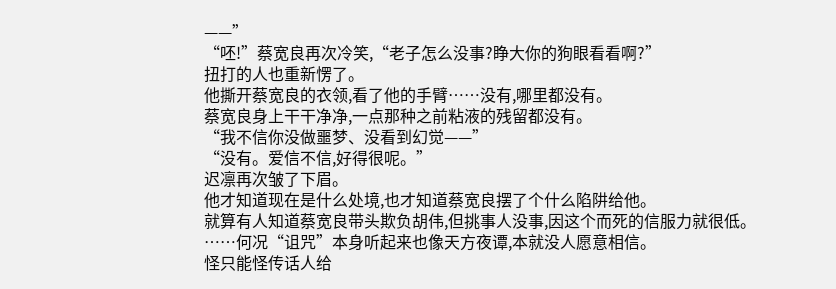——”
“呸!”蔡宽良再次冷笑,“老子怎么没事?睁大你的狗眼看看啊?”
扭打的人也重新愣了。
他撕开蔡宽良的衣领,看了他的手臂……没有,哪里都没有。
蔡宽良身上干干净净,一点那种之前粘液的残留都没有。
“我不信你没做噩梦、没看到幻觉——”
“没有。爱信不信,好得很呢。”
迟凛再次皱了下眉。
他才知道现在是什么处境,也才知道蔡宽良摆了个什么陷阱给他。
就算有人知道蔡宽良带头欺负胡伟,但挑事人没事,因这个而死的信服力就很低。
……何况“诅咒”本身听起来也像天方夜谭,本就没人愿意相信。
怪只能怪传话人给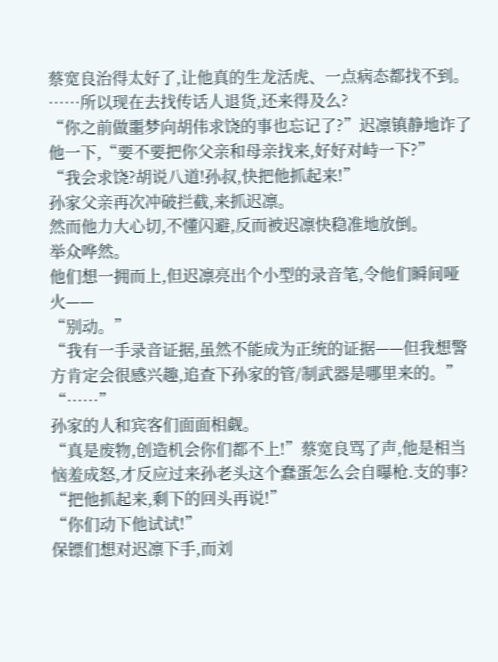蔡宽良治得太好了,让他真的生龙活虎、一点病态都找不到。
……所以现在去找传话人退货,还来得及么?
“你之前做噩梦向胡伟求饶的事也忘记了?”迟凛镇静地诈了他一下,“要不要把你父亲和母亲找来,好好对峙一下?”
“我会求饶?胡说八道!孙叔,快把他抓起来!”
孙家父亲再次冲破拦截,来抓迟凛。
然而他力大心切,不懂闪避,反而被迟凛快稳准地放倒。
举众哗然。
他们想一拥而上,但迟凛亮出个小型的录音笔,令他们瞬间哑火——
“别动。”
“我有一手录音证据,虽然不能成为正统的证据——但我想警方肯定会很感兴趣,追查下孙家的管/制武器是哪里来的。”
“……”
孙家的人和宾客们面面相觑。
“真是废物,创造机会你们都不上!”蔡宽良骂了声,他是相当恼羞成怒,才反应过来孙老头这个蠢蛋怎么会自曝枪.支的事?
“把他抓起来,剩下的回头再说!”
“你们动下他试试!”
保镖们想对迟凛下手,而刘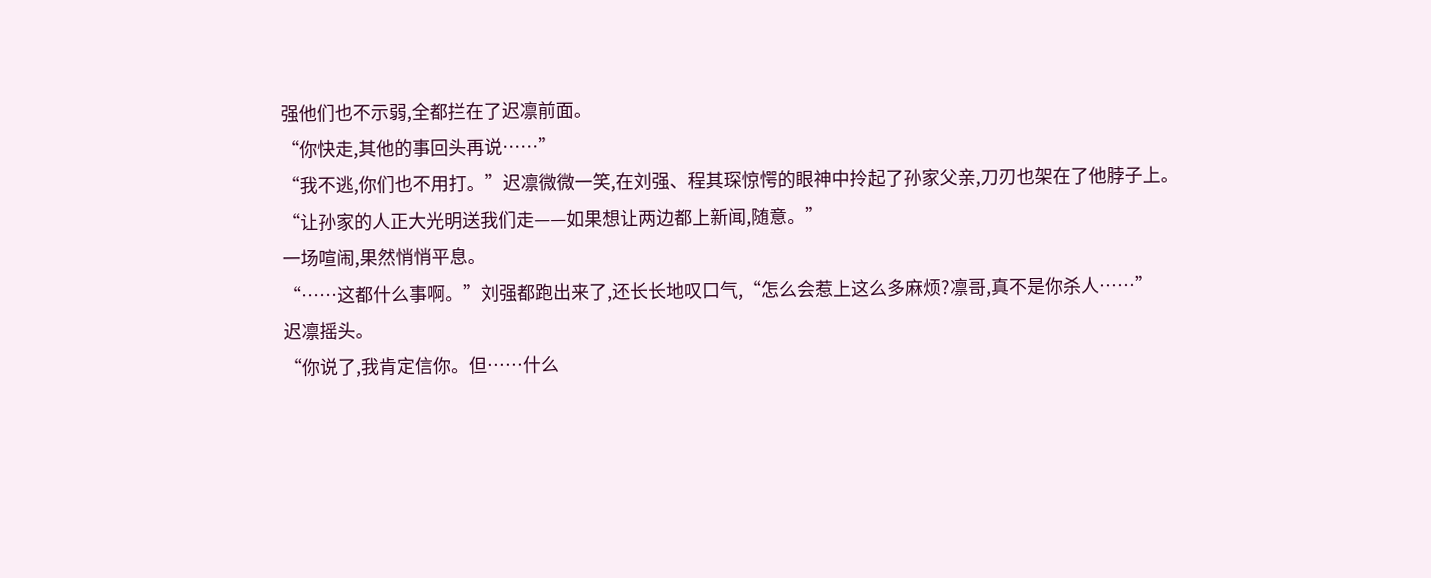强他们也不示弱,全都拦在了迟凛前面。
“你快走,其他的事回头再说……”
“我不逃,你们也不用打。”迟凛微微一笑,在刘强、程其琛惊愕的眼神中拎起了孙家父亲,刀刃也架在了他脖子上。
“让孙家的人正大光明送我们走——如果想让两边都上新闻,随意。”
一场喧闹,果然悄悄平息。
“……这都什么事啊。”刘强都跑出来了,还长长地叹口气,“怎么会惹上这么多麻烦?凛哥,真不是你杀人……”
迟凛摇头。
“你说了,我肯定信你。但……什么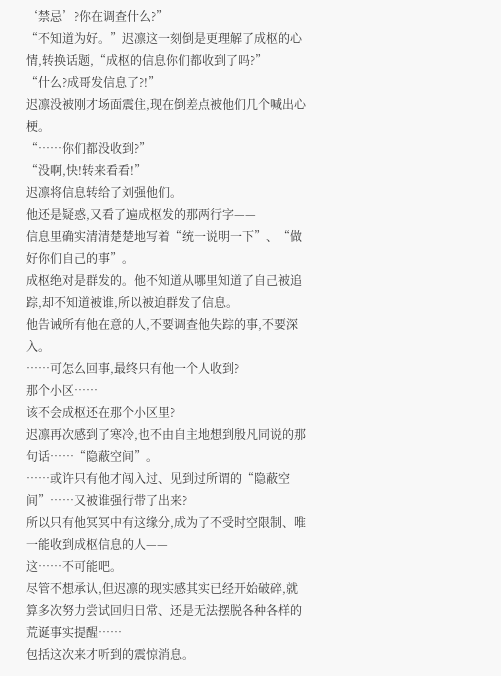‘禁忌’?你在调查什么?”
“不知道为好。”迟凛这一刻倒是更理解了成枢的心情,转换话题,“成枢的信息你们都收到了吗?”
“什么?成哥发信息了?!”
迟凛没被刚才场面震住,现在倒差点被他们几个喊出心梗。
“……你们都没收到?”
“没啊,快!转来看看!”
迟凛将信息转给了刘强他们。
他还是疑惑,又看了遍成枢发的那两行字——
信息里确实清清楚楚地写着“统一说明一下”、“做好你们自己的事”。
成枢绝对是群发的。他不知道从哪里知道了自己被追踪,却不知道被谁,所以被迫群发了信息。
他告诫所有他在意的人,不要调查他失踪的事,不要深入。
……可怎么回事,最终只有他一个人收到?
那个小区……
该不会成枢还在那个小区里?
迟凛再次感到了寒冷,也不由自主地想到殷凡同说的那句话……“隐蔽空间”。
……或许只有他才闯入过、见到过所谓的“隐蔽空间”……又被谁强行带了出来?
所以只有他冥冥中有这缘分,成为了不受时空限制、唯一能收到成枢信息的人——
这……不可能吧。
尽管不想承认,但迟凛的现实感其实已经开始破碎,就算多次努力尝试回归日常、还是无法摆脱各种各样的荒诞事实提醒……
包括这次来才听到的震惊消息。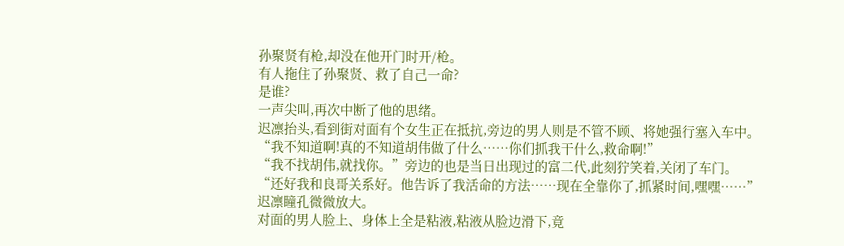孙聚贤有枪,却没在他开门时开/枪。
有人拖住了孙聚贤、救了自己一命?
是谁?
一声尖叫,再次中断了他的思绪。
迟凛抬头,看到街对面有个女生正在抵抗,旁边的男人则是不管不顾、将她强行塞入车中。
“我不知道啊!真的不知道胡伟做了什么……你们抓我干什么,救命啊!”
“我不找胡伟,就找你。”旁边的也是当日出现过的富二代,此刻狞笑着,关闭了车门。
“还好我和良哥关系好。他告诉了我活命的方法……现在全靠你了,抓紧时间,嘿嘿……”
迟凛瞳孔微微放大。
对面的男人脸上、身体上全是粘液,粘液从脸边滑下,竟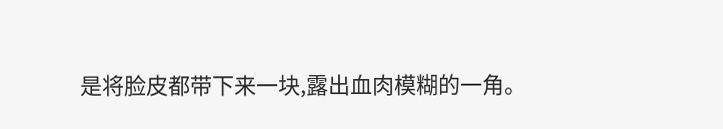是将脸皮都带下来一块,露出血肉模糊的一角。